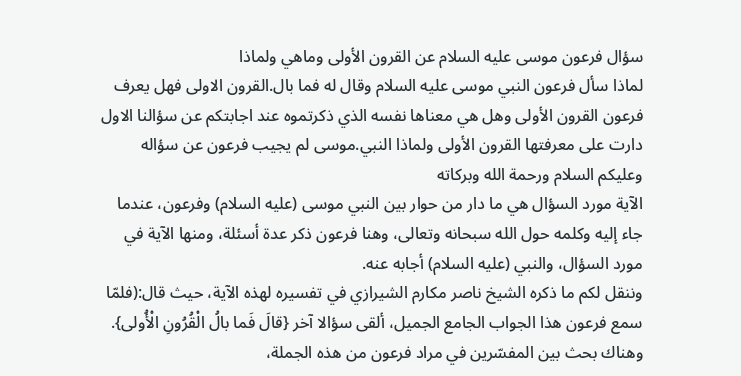سؤال فرعون موسى عليه السلام عن القرون الأولى وماهي ولماذا
لماذا سأل فرعون النبي موسى عليه السلام وقال له فما بال.القرون الاولى فهل يعرف فرعون القرون الأولى وهل هي معناها نفسه الذي ذكرتموه عند اجابتكم عن سؤالنا الاول دارت على معرفتها القرون الأولى ولماذا النبي.موسى لم يجيب فرعون عن سؤاله
وعليكم السلام ورحمة الله وبركاته
الآية مورد السؤال هي ما دار من حوار بين النبي موسى (عليه السلام) وفرعون، عندما جاء إليه وكلمه حول الله سبحانه وتعالى، وهنا فرعون ذكر عدة أسئلة، ومنها الآية في مورد السؤال، والنبي (عليه السلام) أجابه عنه.
وننقل لكم ما ذكره الشيخ ناصر مكارم الشيرازي في تفسيره لهذه الآية، حيث قال:(فلمّا سمع فرعون هذا الجواب الجامع الجميل، ألقی سؤالا آخر {قالَ فَما بالُ الْقُرُونِ الْأُولی}.
وهناك بحث بين المفسّرين في مراد فرعون من هذه الجملة،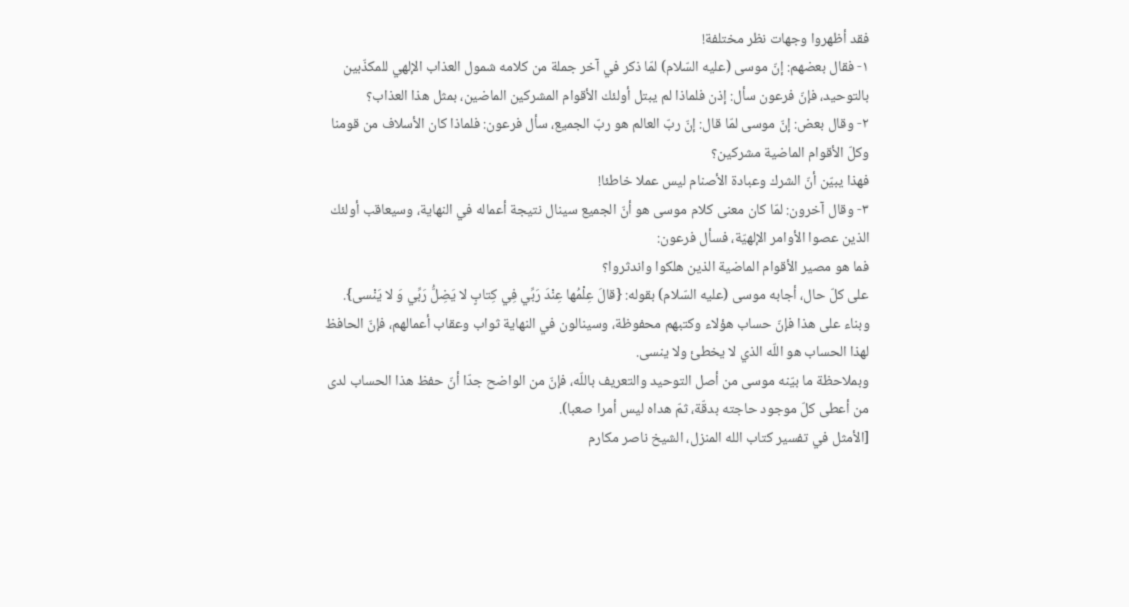فقد أظهروا وجهات نظر مختلفة!
١- فقال بعضهم: إنّ موسی (عليه السّلام) لمّا ذكر في آخر جملة من كلامه شمول العذاب الإلهي للمكذّبين بالتوحيد، فإنّ فرعون سأل: إذن فلماذا لم يبتل أولئك الأقوام المشركين الماضين، بمثل هذا العذاب؟
٢- وقال بعض: إنّ موسی لمّا قال: إنّ ربّ العالم هو ربّ الجميع، سأل فرعون: فلماذا كان الأسلاف من قومنا وكلّ الأقوام الماضية مشركين؟
فهذا يبيّن أنّ الشرك وعبادة الأصنام ليس عملا خاطئا!
٣- وقال آخرون: لمّا كان معنی كلام موسی هو أنّ الجميع سينال نتيجة أعماله في النهاية، وسيعاقب أولئك الذين عصوا الأوامر الإلهيّة، فسأل فرعون:
فما هو مصير الأقوام الماضية الذين هلكوا واندثروا؟
علی كلّ حال، أجابه موسی (عليه السّلام) بقوله: {قالَ عِلْمُها عِنْدَ رَبِّي فِي كِتابٍ لا يَضِلُّ رَبِّي وَ لا يَنْسی}.
وبناء علی هذا فإنّ حساب هؤلاء وكتبهم محفوظة، وسينالون في النهاية ثواب وعقاب أعمالهم، فإنّ الحافظ لهذا الحساب هو اللّه الذي لا يخطئ ولا ينسی.
وبملاحظة ما بيّنه موسی من أصل التوحيد والتعريف باللّه، فإنّ من الواضح جدّا أنّ حفظ هذا الحساب لدی من أعطی كلّ موجود حاجته بدقّة، ثمّ هداه ليس أمرا صعبا).
[الأمثل في تفسير كتاب الله المنزل، الشيخ ناصر مكارم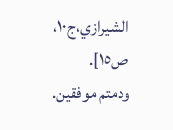الشيرازي،ج١٠، ص١٥].
ودمتم موفقين.